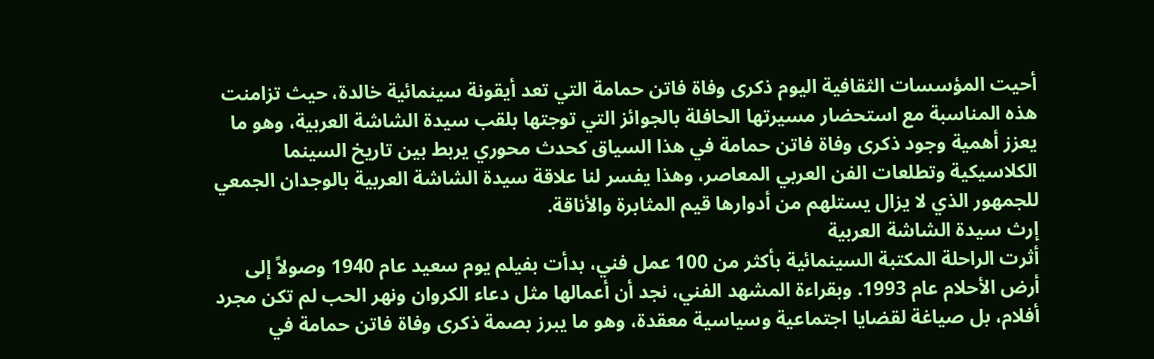أحيت المؤسسات الثقافية اليوم ذكرى وفاة فاتن حمامة التي تعد أيقونة سينمائية خالدة، حيث تزامنت هذه المناسبة مع استحضار مسيرتها الحافلة بالجوائز التي توجتها بلقب سيدة الشاشة العربية، وهو ما يعزز أهمية وجود ذكرى وفاة فاتن حمامة في هذا السياق كحدث محوري يربط بين تاريخ السينما الكلاسيكية وتطلعات الفن العربي المعاصر، وهذا يفسر لنا علاقة سيدة الشاشة العربية بالوجدان الجمعي للجمهور الذي لا يزال يستلهم من أدوارها قيم المثابرة والأناقة.
إرث سيدة الشاشة العربية
أثرت الراحلة المكتبة السينمائية بأكثر من 100 عمل فني، بدأت بفيلم يوم سعيد عام 1940 وصولاً إلى أرض الأحلام عام 1993. وبقراءة المشهد الفني، نجد أن أعمالها مثل دعاء الكروان ونهر الحب لم تكن مجرد أفلام، بل صياغة لقضايا اجتماعية وسياسية معقدة، وهو ما يبرز بصمة ذكرى وفاة فاتن حمامة في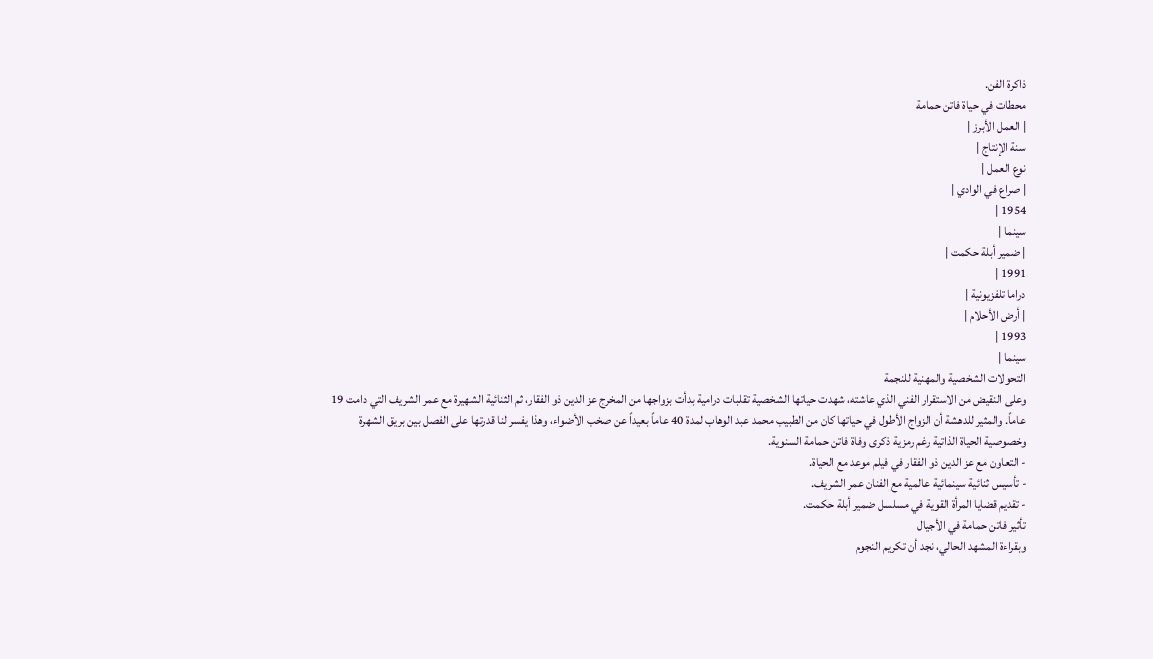ذاكرة الفن.
محطات في حياة فاتن حمامة
| العمل الأبرز |
سنة الإنتاج |
نوع العمل |
| صراع في الوادي |
1954 |
سينما |
| ضمير أبلة حكمت |
1991 |
دراما تلفزيونية |
| أرض الأحلام |
1993 |
سينما |
التحولات الشخصية والمهنية للنجمة
وعلى النقيض من الاستقرار الفني الذي عاشته، شهدت حياتها الشخصية تقلبات درامية بدأت بزواجها من المخرج عز الدين ذو الفقار، ثم الثنائية الشهيرة مع عمر الشريف التي دامت 19 عاماً. والمثير للدهشة أن الزواج الأطول في حياتها كان من الطبيب محمد عبد الوهاب لمدة 40 عاماً بعيداً عن صخب الأضواء، وهذا يفسر لنا قدرتها على الفصل بين بريق الشهرة وخصوصية الحياة الذاتية رغم رمزية ذكرى وفاة فاتن حمامة السنوية.
- التعاون مع عز الدين ذو الفقار في فيلم موعد مع الحياة.
- تأسيس ثنائية سينمائية عالمية مع الفنان عمر الشريف.
- تقديم قضايا المرأة القوية في مسلسل ضمير أبلة حكمت.
تأثير فاتن حمامة في الأجيال
وبقراءة المشهد الحالي، نجد أن تكريم النجوم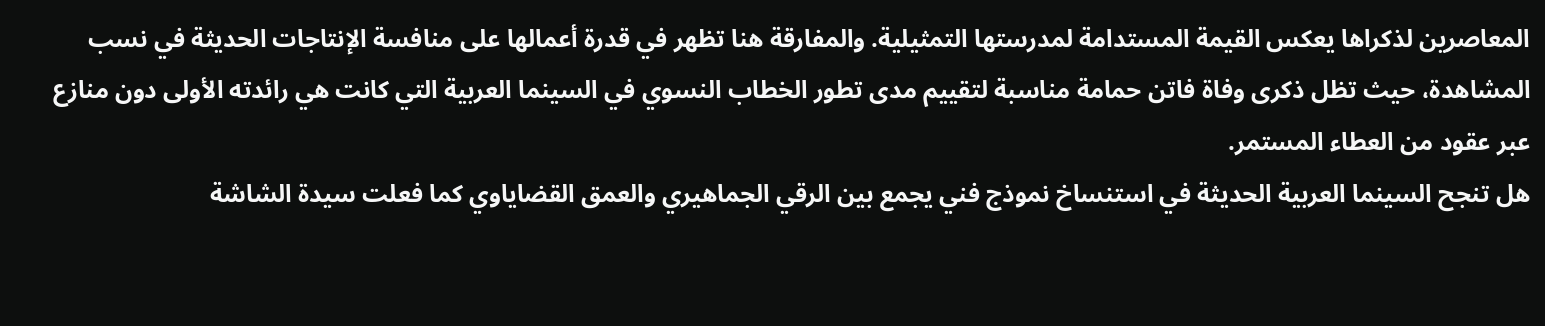المعاصرين لذكراها يعكس القيمة المستدامة لمدرستها التمثيلية. والمفارقة هنا تظهر في قدرة أعمالها على منافسة الإنتاجات الحديثة في نسب المشاهدة، حيث تظل ذكرى وفاة فاتن حمامة مناسبة لتقييم مدى تطور الخطاب النسوي في السينما العربية التي كانت هي رائدته الأولى دون منازع عبر عقود من العطاء المستمر.
هل تنجح السينما العربية الحديثة في استنساخ نموذج فني يجمع بين الرقي الجماهيري والعمق القضاياوي كما فعلت سيدة الشاشة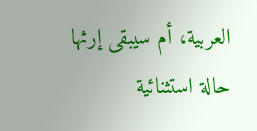العربية، أم سيبقى إرثها حالة استثنائية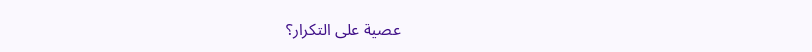عصية على التكرار؟